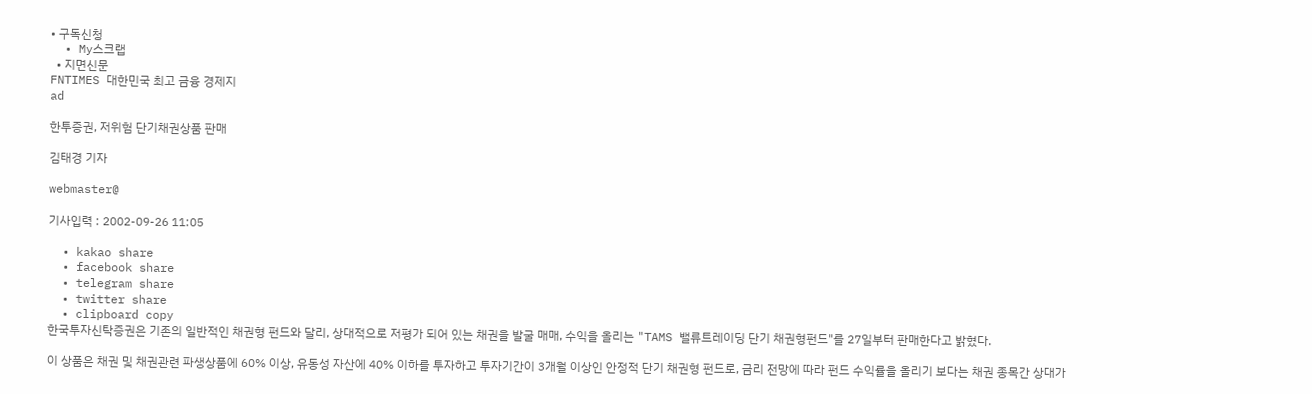• 구독신청
  • My스크랩
  • 지면신문
FNTIMES 대한민국 최고 금융 경제지
ad

한투증권, 저위험 단기채권상품 판매

김태경 기자

webmaster@

기사입력 : 2002-09-26 11:05

  • kakao share
  • facebook share
  • telegram share
  • twitter share
  • clipboard copy
한국투자신탁증권은 기존의 일반적인 채권형 펀드와 달리, 상대적으로 저평가 되어 있는 채권을 발굴 매매, 수익을 올리는 "TAMS 밸류트레이딩 단기 채권형펀드"를 27일부터 판매한다고 밝혔다.

이 상품은 채권 및 채권관련 파생상품에 60% 이상, 유동성 자산에 40% 이하를 투자하고 투자기간이 3개월 이상인 안정적 단기 채권형 펀드로, 금리 전망에 따라 펀드 수익률을 올리기 보다는 채권 종목간 상대가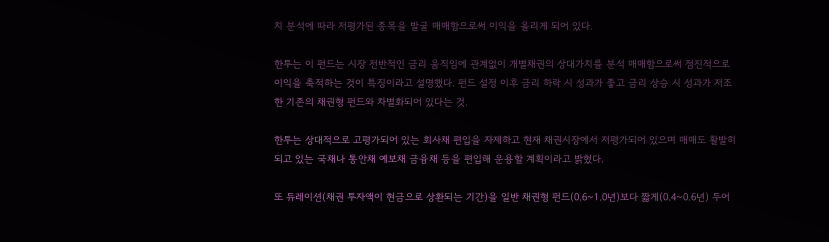치 분석에 따라 저평가된 종목을 발굴 매매함으로써 이익을 올리게 되어 있다.

한투는 이 펀드는 시장 전반적인 금리 움직임에 관계없이 개별채권의 상대가치를 분석 매매함으로써 점진적으로 이익을 축적하는 것이 특징이라고 설명했다. 펀드 설정 이후 금리 하락 시 성과가 좋고 금리 상승 시 성과가 저조한 기존의 채권형 펀드와 차별화되어 있다는 것.

한투는 상대적으로 고평가되어 있는 회사채 편입을 자제하고 현재 채권시장에서 저평가되어 있으며 매매도 활발히 되고 있는 국채나 통안채 예보채 금융채 등을 편입해 운용할 계획이라고 밝혔다.

또 듀레이션(채권 투자액이 현금으로 상환되는 기간)을 일반 채권형 펀드(0.6~1.0년)보다 짧게(0.4~0.6년) 두어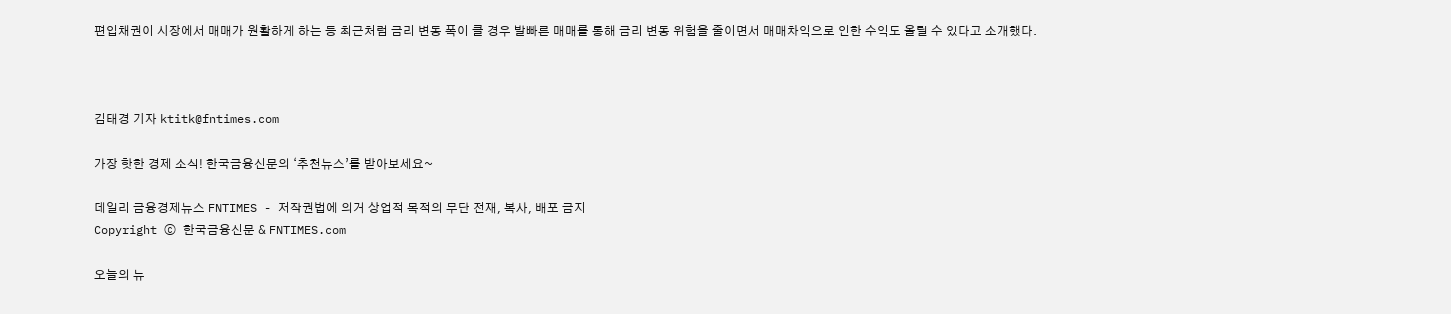편입채권이 시장에서 매매가 원활하게 하는 등 최근처럼 금리 변동 폭이 클 경우 발빠른 매매를 통해 금리 변동 위험을 줄이면서 매매차익으로 인한 수익도 올릴 수 있다고 소개했다.



김태경 기자 ktitk@fntimes.com

가장 핫한 경제 소식! 한국금융신문의 ‘추천뉴스’를 받아보세요~

데일리 금융경제뉴스 FNTIMES - 저작권법에 의거 상업적 목적의 무단 전재, 복사, 배포 금지
Copyright ⓒ 한국금융신문 & FNTIMES.com

오늘의 뉴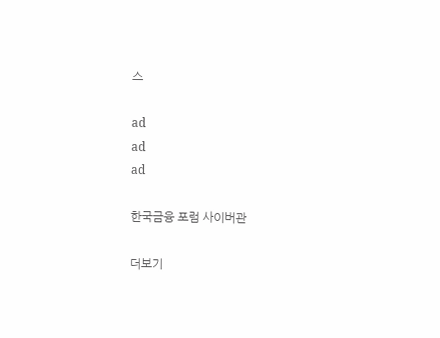스

ad
ad
ad

한국금융 포럼 사이버관

더보기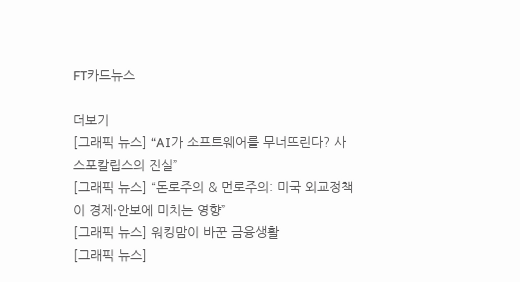FT카드뉴스

더보기
[그래픽 뉴스] “AI가 소프트웨어를 무너뜨린다? 사스포칼립스의 진실”
[그래픽 뉴스] “돈로주의 & 먼로주의: 미국 외교정책이 경제·안보에 미치는 영향”
[그래픽 뉴스] 워킹맘이 바꾼 금융생활
[그래픽 뉴스]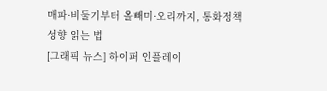매파·비둘기부터 올빼미·오리까지, 통화정책 성향 읽는 법
[그래픽 뉴스] 하이퍼 인플레이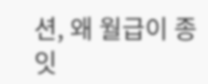션, 왜 월급이 종잇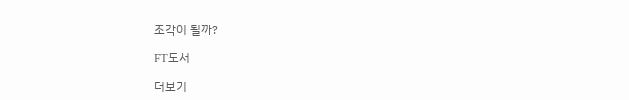조각이 될까?

FT도서

더보기